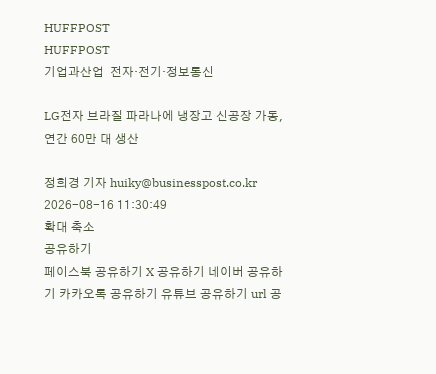HUFFPOST
HUFFPOST
기업과산업  전자·전기·정보통신

LG전자 브라질 파라나에 냉장고 신공장 가동, 연간 60만 대 생산

정희경 기자 huiky@businesspost.co.kr 2026-08-16 11:30:49
확대 축소
공유하기
페이스북 공유하기 X 공유하기 네이버 공유하기 카카오톡 공유하기 유튜브 공유하기 url 공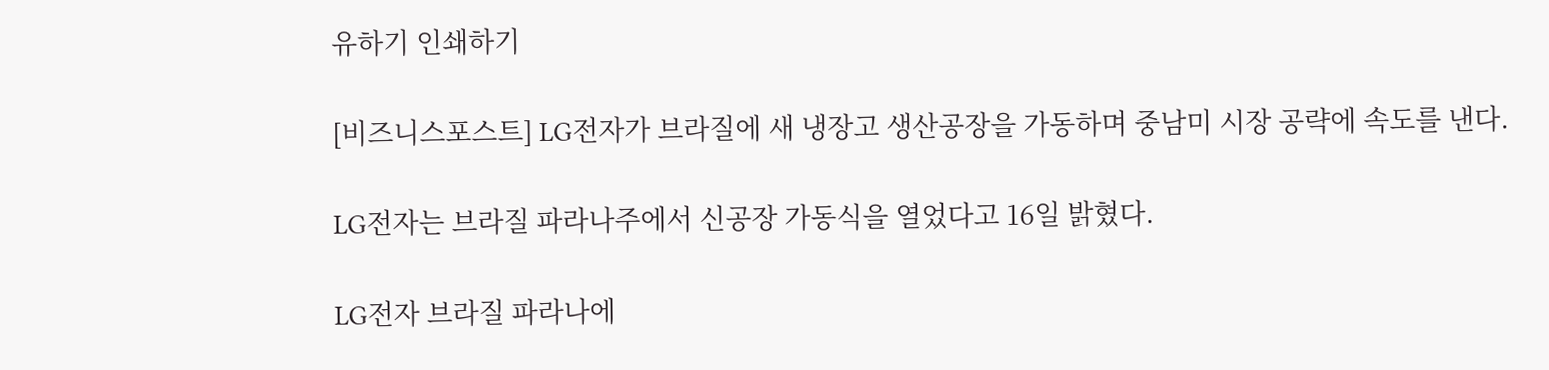유하기 인쇄하기

[비즈니스포스트] LG전자가 브라질에 새 냉장고 생산공장을 가동하며 중남미 시장 공략에 속도를 낸다.

LG전자는 브라질 파라나주에서 신공장 가동식을 열었다고 16일 밝혔다.

LG전자 브라질 파라나에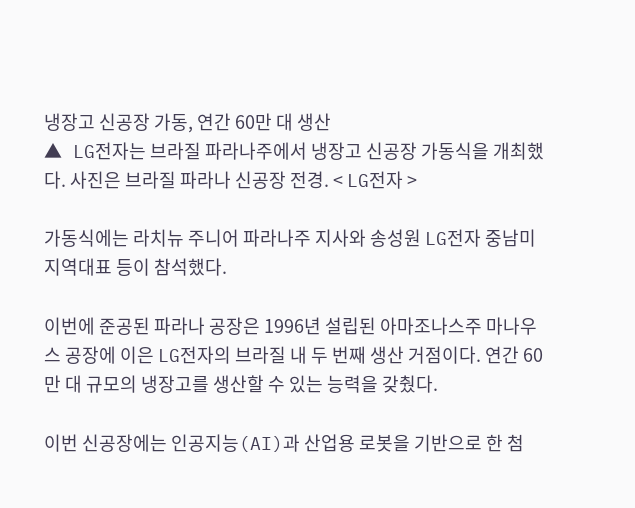냉장고 신공장 가동, 연간 60만 대 생산
▲ LG전자는 브라질 파라나주에서 냉장고 신공장 가동식을 개최했다. 사진은 브라질 파라나 신공장 전경. < LG전자 >

가동식에는 라치뉴 주니어 파라나주 지사와 송성원 LG전자 중남미지역대표 등이 참석했다.

이번에 준공된 파라나 공장은 1996년 설립된 아마조나스주 마나우스 공장에 이은 LG전자의 브라질 내 두 번째 생산 거점이다. 연간 60만 대 규모의 냉장고를 생산할 수 있는 능력을 갖췄다.

이번 신공장에는 인공지능(AI)과 산업용 로봇을 기반으로 한 첨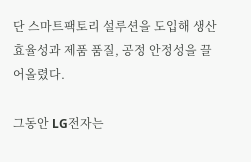단 스마트팩토리 설루션을 도입해 생산 효율성과 제품 품질, 공정 안정성을 끌어올렸다.

그동안 LG전자는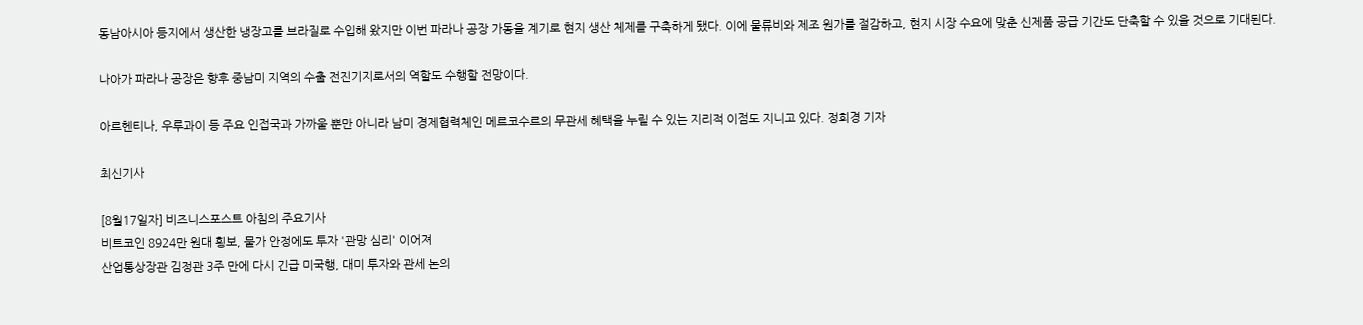동남아시아 등지에서 생산한 냉장고를 브라질로 수입해 왔지만 이번 파라나 공장 가동을 계기로 현지 생산 체제를 구축하게 됐다. 이에 물류비와 제조 원가를 절감하고, 현지 시장 수요에 맞춘 신제품 공급 기간도 단축할 수 있을 것으로 기대된다.

나아가 파라나 공장은 향후 중남미 지역의 수출 전진기지로서의 역할도 수행할 전망이다.

아르헨티나, 우루과이 등 주요 인접국과 가까울 뿐만 아니라 남미 경제협력체인 메르코수르의 무관세 혜택을 누릴 수 있는 지리적 이점도 지니고 있다. 정희경 기자

최신기사

[8월17일자] 비즈니스포스트 아침의 주요기사
비트코인 8924만 원대 횡보, 물가 안정에도 투자 '관망 심리' 이어져
산업통상장관 김정관 3주 만에 다시 긴급 미국행, 대미 투자와 관세 논의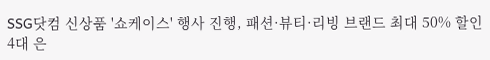SSG닷컴 신상품 '쇼케이스' 행사 진행, 패션·뷰티·리빙 브랜드 최대 50% 할인
4대 은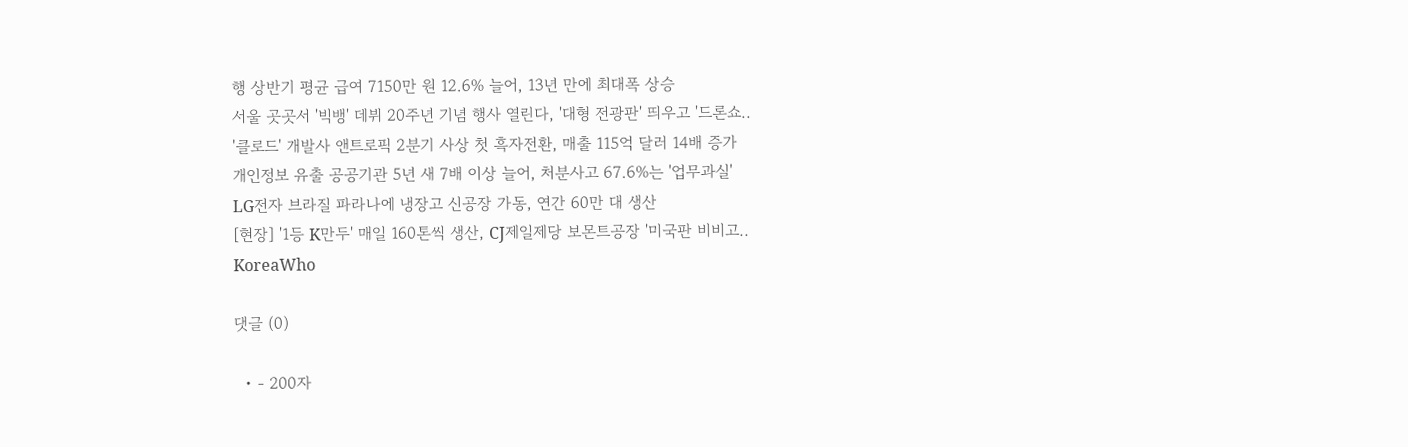행 상반기 평균 급여 7150만 원 12.6% 늘어, 13년 만에 최대폭 상승
서울 곳곳서 '빅뱅' 데뷔 20주년 기념 행사 열린다, '대형 전광판' 띄우고 '드론쇼..
'클로드' 개발사 앤트로픽 2분기 사상 첫 흑자전환, 매출 115억 달러 14배 증가
개인정보 유출 공공기관 5년 새 7배 이상 늘어, 처분사고 67.6%는 '업무과실'
LG전자 브라질 파라나에 냉장고 신공장 가동, 연간 60만 대 생산
[현장] '1등 K만두' 매일 160톤씩 생산, CJ제일제당 보몬트공장 '미국판 비비고..
KoreaWho

댓글 (0)

  • - 200자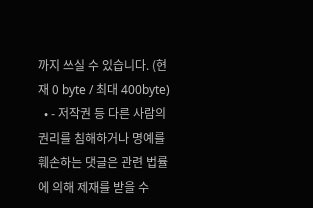까지 쓰실 수 있습니다. (현재 0 byte / 최대 400byte)
  • - 저작권 등 다른 사람의 권리를 침해하거나 명예를 훼손하는 댓글은 관련 법률에 의해 제재를 받을 수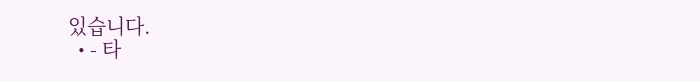있습니다.
  • - 타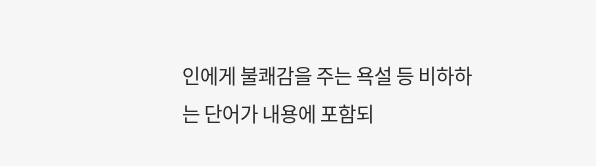인에게 불쾌감을 주는 욕설 등 비하하는 단어가 내용에 포함되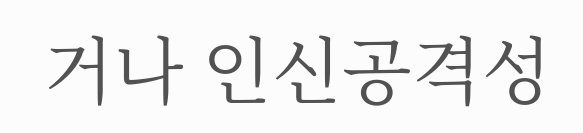거나 인신공격성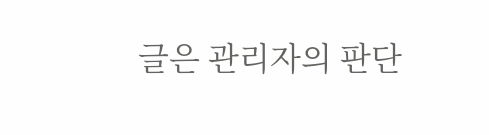글은 관리자의 판단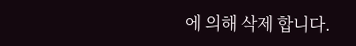에 의해 삭제 합니다.